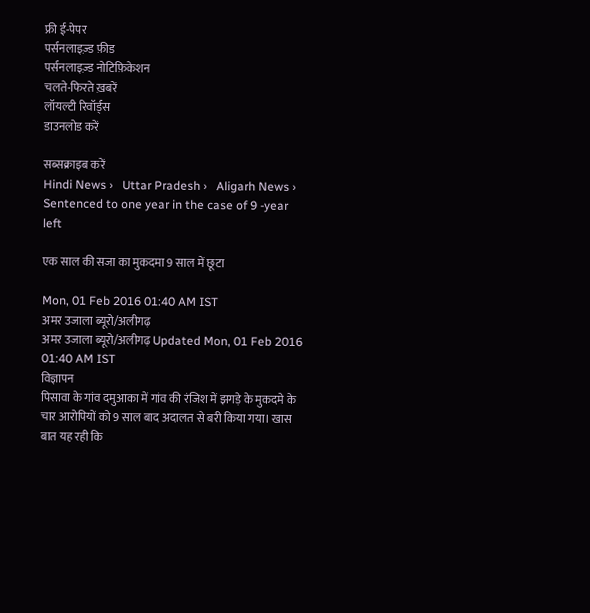फ्री ई-पेपर
पर्सनलाइज़्ड फ़ीड
पर्सनलाइज़्ड नोटिफ़िकेशन
चलते-फिरते ख़बरें
लॉयल्टी रिवॉर्ड्स
डाउनलोड करें

सब्सक्राइब करें
Hindi News ›   Uttar Pradesh ›   Aligarh News ›   Sentenced to one year in the case of 9 -year left

एक साल की सजा का मुकदमा 9 साल में छूटा

Mon, 01 Feb 2016 01:40 AM IST
अमर उजाला ब्यूरो/अलीगढ़
अमर उजाला ब्यूरो/अलीगढ़ Updated Mon, 01 Feb 2016 01:40 AM IST
विज्ञापन
पिसावा के गांव दमुआका में गांव की रंजिश में झगड़े के मुकदमे के चार आरोपियों को 9 साल बाद अदालत से बरी किया गया। खास बात यह रही कि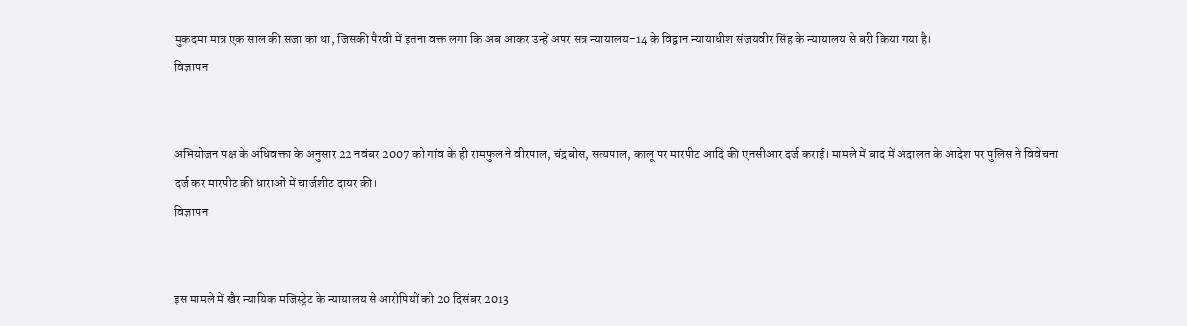मुकदमा मात्र एक साल की सजा का था, जिसकी पैरवी में इतना वक्त लगा कि अब आकर उन्हें अपर सत्र न्यायालय-14 के विद्वान न्यायाधीश संजयवीर सिंह के न्यायालय से बरी किया गया है।
विज्ञापन


अभियोजन पक्ष के अधिवक्ता के अनुसार 22 नवंबर 2007 को गांव के ही रामफुल ने वीरपाल, चंद्रबोस, सत्यपाल, कालू पर मारपीट आदि की एनसीआर दर्ज कराई। मामले में बाद में अदालत के आदेश पर पुलिस ने विवेचना दर्ज कर मारपीट की धाराओं में चार्जशीट दायर की।
विज्ञापन


इस मामले में खैर न्यायिक मजिस्ट्रेट के न्यायालय से आरोपियों को 20 दिसंबर 2013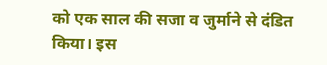को एक साल की सजा व जुर्माने से दंडित किया। इस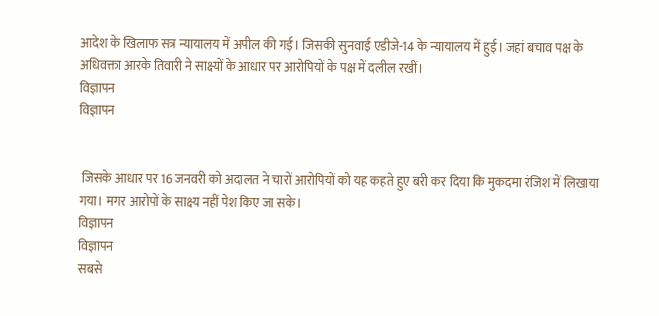आदेश के खिलाफ सत्र न्यायालय में अपील की गई। जिसकी सुनवाई एडीजे-14 के न्यायालय में हुई। जहां बचाव पक्ष के अधिवक्ता आरके तिवारी ने साक्ष्यों के आधार पर आरोपियों के पक्ष में दलील रखीं।
विज्ञापन
विज्ञापन


 जिसके आधार पर 16 जनवरी को अदालत ने चारों आरोपियों को यह कहते हुए बरी कर दिया कि मुकदमा रंजिश में लिखाया गया। मगर आरोपों के साक्ष्य नहीं पेश किए जा सके।
विज्ञापन
विज्ञापन
सबसे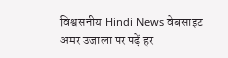विश्वसनीय Hindi News वेबसाइट अमर उजाला पर पढ़ें हर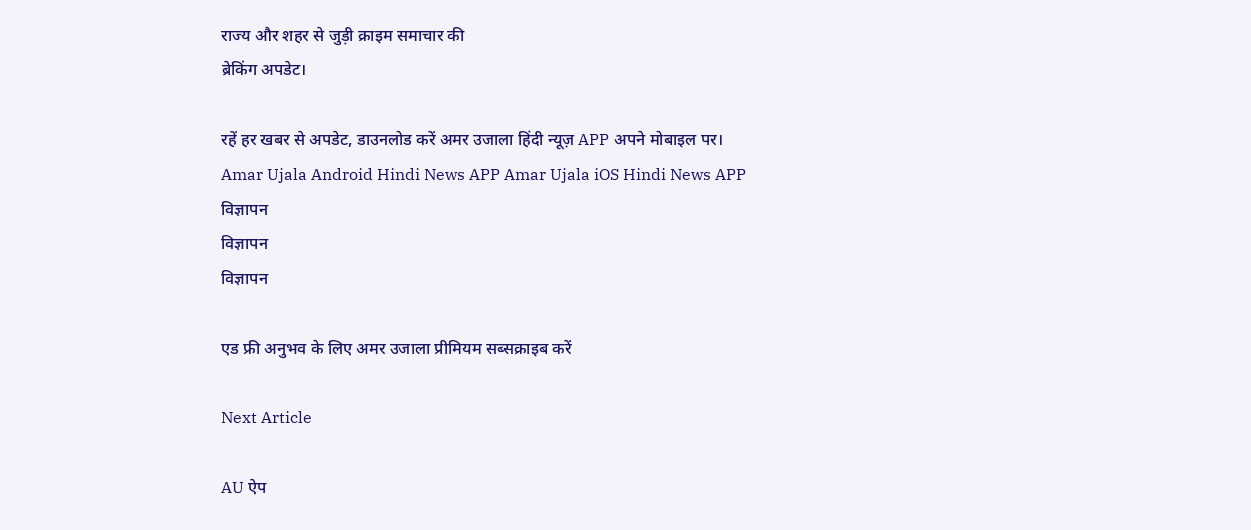राज्य और शहर से जुड़ी क्राइम समाचार की
ब्रेकिंग अपडेट।

रहें हर खबर से अपडेट, डाउनलोड करें अमर उजाला हिंदी न्यूज़ APP अपने मोबाइल पर।
Amar Ujala Android Hindi News APP Amar Ujala iOS Hindi News APP
विज्ञापन
विज्ञापन
विज्ञापन

एड फ्री अनुभव के लिए अमर उजाला प्रीमियम सब्सक्राइब करें

Next Article

AU ऐप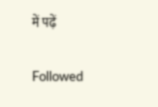में पढ़ें

Followed